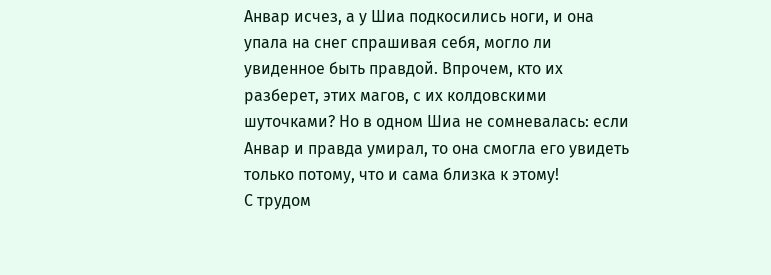Анвар исчез, а у Шиа подкосились ноги, и она упала на снег спрашивая себя, могло ли увиденное быть правдой. Впрочем, кто их разберет, этих магов, с их колдовскими шуточками? Но в одном Шиа не сомневалась: если Анвар и правда умирал, то она смогла его увидеть только потому, что и сама близка к этому!
С трудом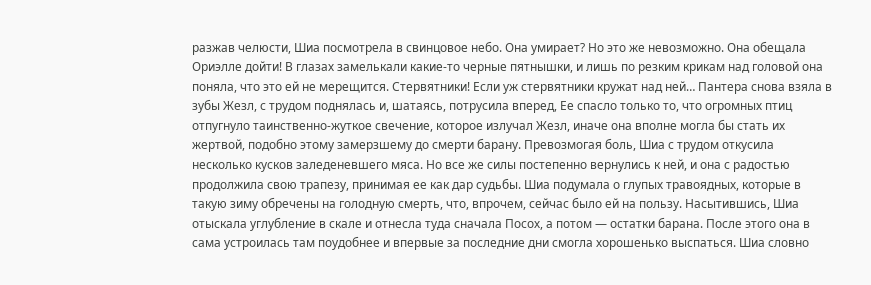разжав челюсти, Шиа посмотрела в свинцовое небо. Она умирает? Но это же невозможно. Она обещала Ориэлле дойти! В глазах замелькали какие-то черные пятнышки, и лишь по резким крикам над головой она поняла, что это ей не мерещится. Стервятники! Если уж стервятники кружат над ней… Пантера снова взяла в зубы Жезл, с трудом поднялась и, шатаясь, потрусила вперед, Ее спасло только то, что огромных птиц отпугнуло таинственно-жуткое свечение, которое излучал Жезл, иначе она вполне могла бы стать их жертвой, подобно этому замерзшему до смерти барану. Превозмогая боль, Шиа с трудом откусила несколько кусков заледеневшего мяса. Но все же силы постепенно вернулись к ней, и она с радостью продолжила свою трапезу, принимая ее как дар судьбы. Шиа подумала о глупых травоядных, которые в такую зиму обречены на голодную смерть, что, впрочем, сейчас было ей на пользу. Насытившись, Шиа отыскала углубление в скале и отнесла туда сначала Посох, а потом — остатки барана. После этого она в сама устроилась там поудобнее и впервые за последние дни смогла хорошенько выспаться. Шиа словно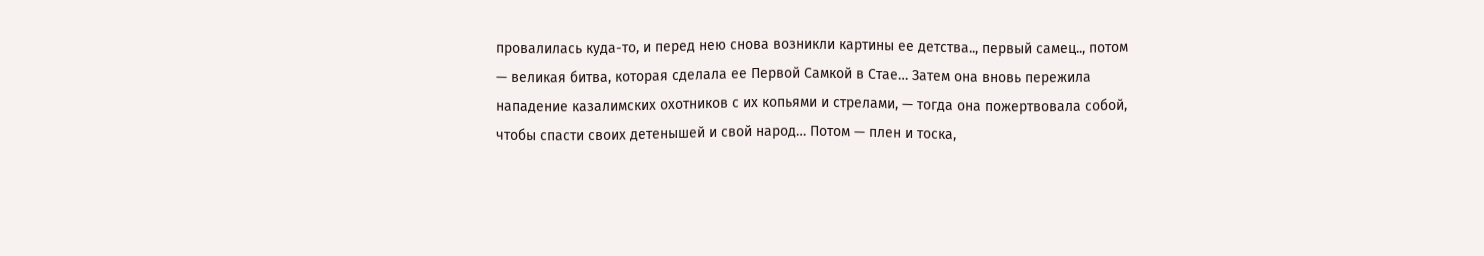провалилась куда-то, и перед нею снова возникли картины ее детства.., первый самец.., потом — великая битва, которая сделала ее Первой Самкой в Стае… Затем она вновь пережила нападение казалимских охотников с их копьями и стрелами, — тогда она пожертвовала собой, чтобы спасти своих детенышей и свой народ… Потом — плен и тоска,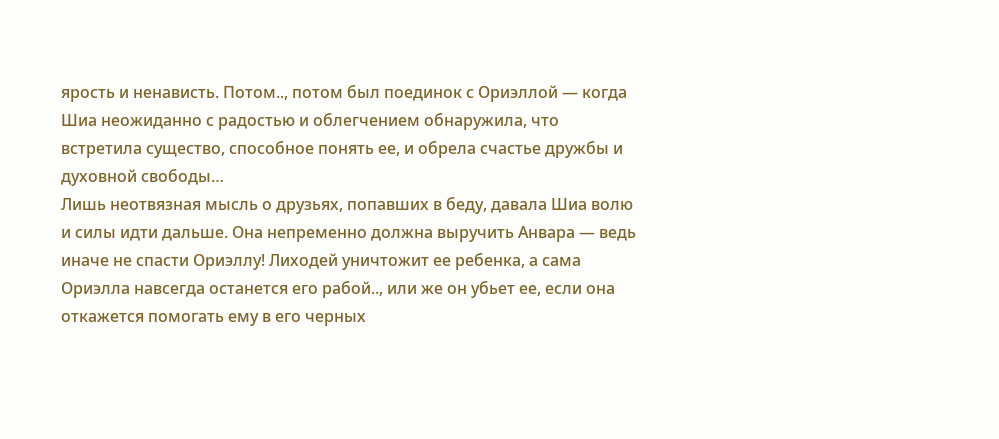ярость и ненависть. Потом.., потом был поединок с Ориэллой — когда Шиа неожиданно с радостью и облегчением обнаружила, что встретила существо, способное понять ее, и обрела счастье дружбы и духовной свободы…
Лишь неотвязная мысль о друзьях, попавших в беду, давала Шиа волю и силы идти дальше. Она непременно должна выручить Анвара — ведь иначе не спасти Ориэллу! Лиходей уничтожит ее ребенка, а сама Ориэлла навсегда останется его рабой.., или же он убьет ее, если она откажется помогать ему в его черных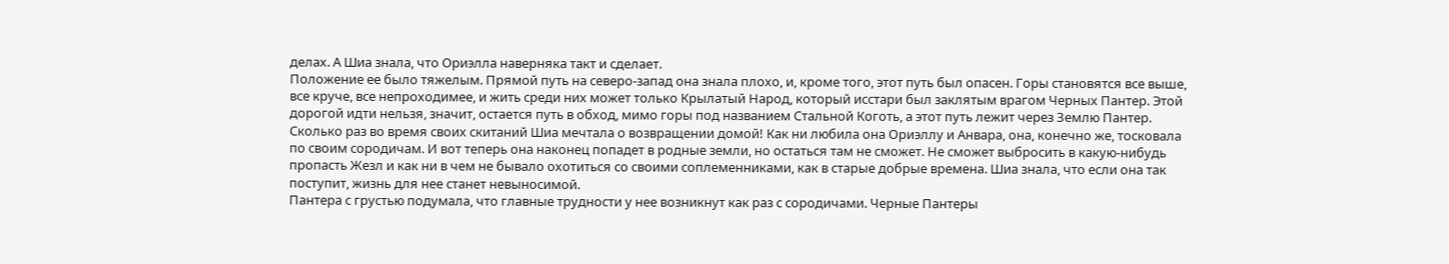делах. А Шиа знала, что Ориэлла наверняка такт и сделает.
Положение ее было тяжелым. Прямой путь на северо-запад она знала плохо, и, кроме того, этот путь был опасен. Горы становятся все выше, все круче, все непроходимее, и жить среди них может только Крылатый Народ, который исстари был заклятым врагом Черных Пантер. Этой дорогой идти нельзя, значит, остается путь в обход, мимо горы под названием Стальной Коготь, а этот путь лежит через Землю Пантер.
Сколько раз во время своих скитаний Шиа мечтала о возвращении домой! Как ни любила она Ориэллу и Анвара, она, конечно же, тосковала по своим сородичам. И вот теперь она наконец попадет в родные земли, но остаться там не сможет. Не сможет выбросить в какую-нибудь пропасть Жезл и как ни в чем не бывало охотиться со своими соплеменниками, как в старые добрые времена. Шиа знала, что если она так поступит, жизнь для нее станет невыносимой.
Пантера с грустью подумала, что главные трудности у нее возникнут как раз с сородичами. Черные Пантеры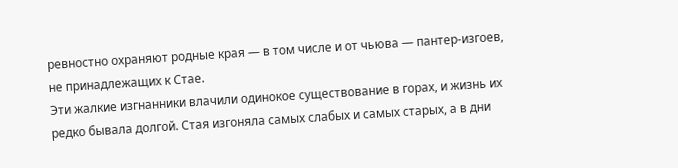ревностно охраняют родные края — в том числе и от чьюва — пантер-изгоев, не принадлежащих к Стае.
Эти жалкие изгнанники влачили одинокое существование в горах, и жизнь их редко бывала долгой. Стая изгоняла самых слабых и самых старых, а в дни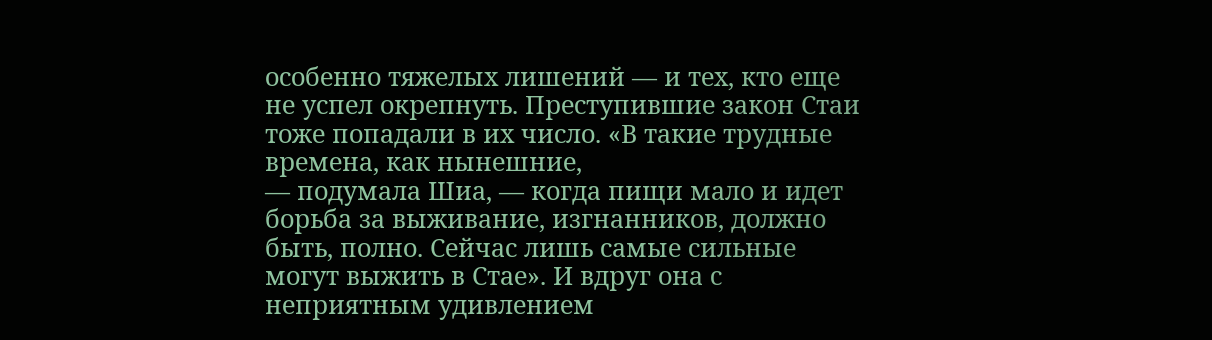особенно тяжелых лишений — и тех, кто еще не успел окрепнуть. Преступившие закон Стаи тоже попадали в их число. «В такие трудные времена, как нынешние,
— подумала Шиа, — когда пищи мало и идет борьба за выживание, изгнанников, должно быть, полно. Сейчас лишь самые сильные могут выжить в Стае». И вдруг она с неприятным удивлением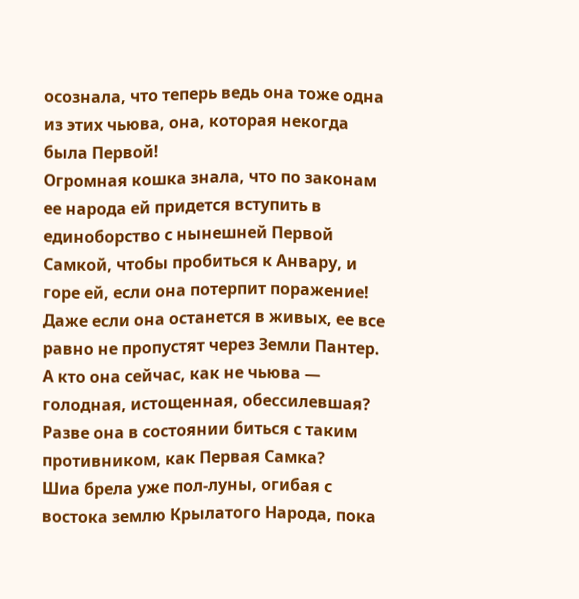осознала, что теперь ведь она тоже одна из этих чьюва, она, которая некогда была Первой!
Огромная кошка знала, что по законам ее народа ей придется вступить в единоборство с нынешней Первой Самкой, чтобы пробиться к Анвару, и горе ей, если она потерпит поражение! Даже если она останется в живых, ее все равно не пропустят через Земли Пантер. А кто она сейчас, как не чьюва — голодная, истощенная, обессилевшая? Разве она в состоянии биться с таким противником, как Первая Самка?
Шиа брела уже пол-луны, огибая с востока землю Крылатого Народа, пока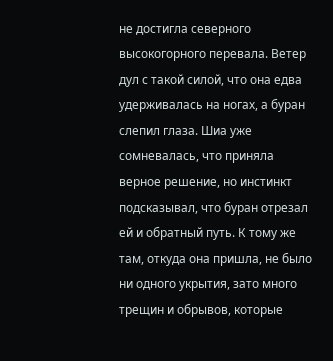не достигла северного высокогорного перевала. Ветер дул с такой силой, что она едва удерживалась на ногах, а буран слепил глаза. Шиа уже сомневалась, что приняла верное решение, но инстинкт подсказывал, что буран отрезал ей и обратный путь. К тому же там, откуда она пришла, не было ни одного укрытия, зато много трещин и обрывов, которые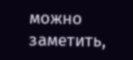можно заметить,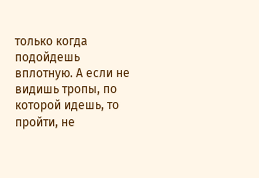только когда подойдешь вплотную. А если не видишь тропы, по которой идешь, то пройти, не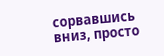сорвавшись вниз, просто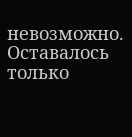невозможно.
Оставалось только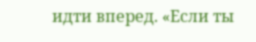идти вперед. «Если ты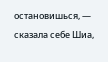остановишься, — сказала себе Шиа,